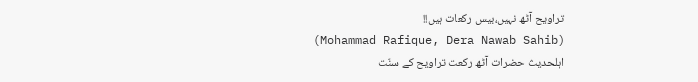تراویح آٹھ نہیں،بیس رکعات ہیں!!
(Mohammad Rafique, Dera Nawab Sahib)
اہلحدیث حضرات آٹھ رکعت تراویح کے سنّت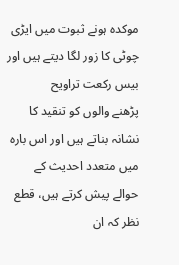موکدہ ہونے ثبوت میں ایڑی چوٹی کا زور لگا دیتے ہیں اور بیس رکعت تراویح
پڑھنے والوں کو تنقید کا نشانہ بناتے ہیں اور اس بارہ میں متعدد احدیث کے
حوالے پیش کرتے ہیں، قطع نظر کہ ان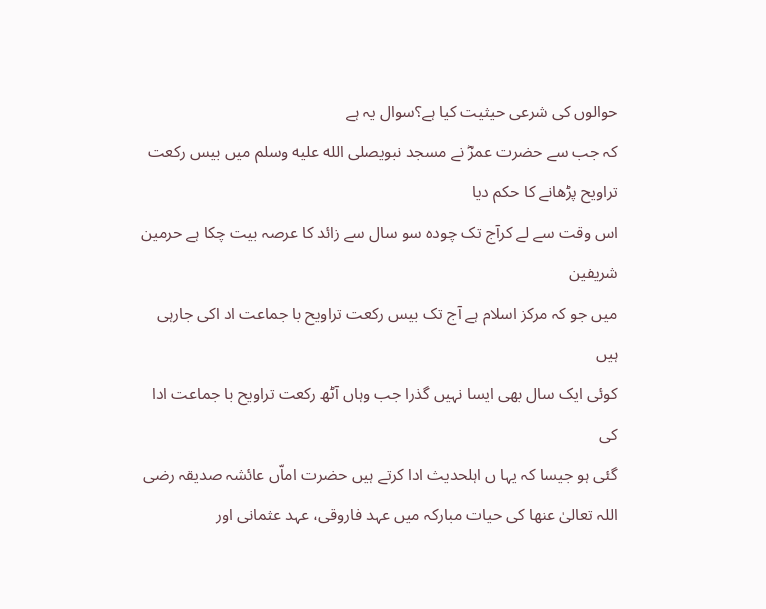حوالوں کی شرعی حیثیت کیا ہے؟سوال یہ ہے
کہ جب سے حضرت عمرؓ نے مسجد نبویصلى الله عليه وسلم میں بیس رکعت تراویح پڑھانے کا حکم دیا
اس وقت سے لے کرآج تک چودہ سو سال سے زائد کا عرصہ بیت چکا ہے حرمین شریفین
میں جو کہ مرکز اسلام ہے آج تک بیس رکعت تراویح با جماعت اد اکی جارہی ہیں
کوئی ایک سال بھی ایسا نہیں گذرا جب وہاں آٹھ رکعت تراویح با جماعت ادا کی
گئی ہو جیسا کہ یہا ں اہلحدیث ادا کرتے ہیں حضرت اماّں عائشہ صدیقہ رضی
اللہ تعالیٰ عنھا کی حیات مبارکہ میں عہد فاروقی، عہد عثمانی اور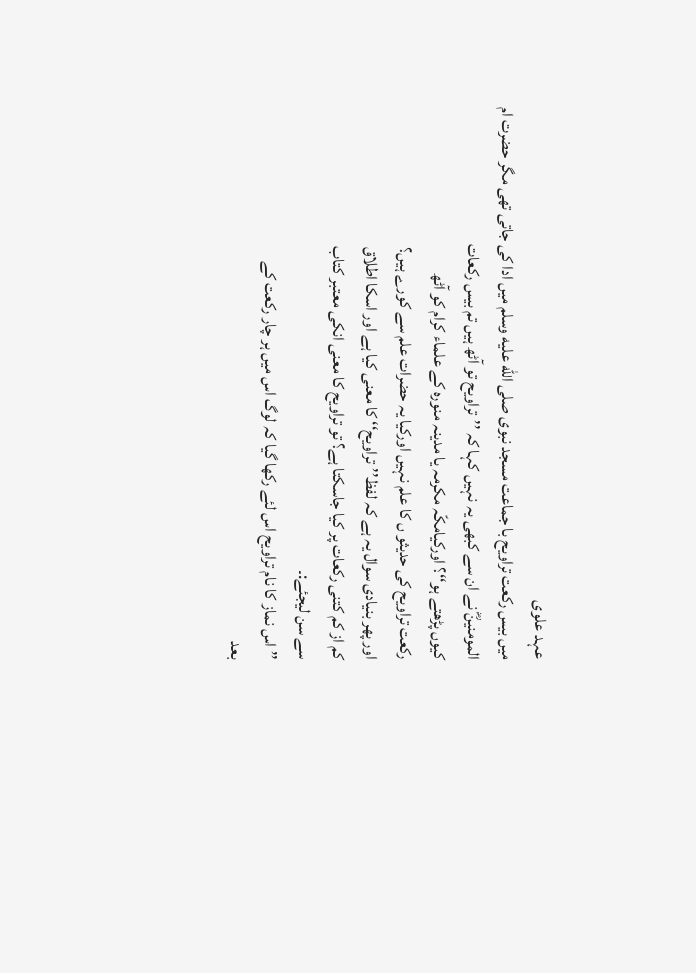عہد علوی
میں بیس رکعت تراویح با جماعت مسجد نبوی صلى الله عليه وسلم میں ادا کی جاتی تھی مگر حضرت ام
المومنینؓ نے ان سے کبھی یہ نہیں کہا کہ ’’تراویح تو آٹھ ہیں تم بیس رکعات
کیوں پڑھتے ہو‘‘؟ اورکیامکّہ مکرمہ یا مدینہ منورہ کے علماء کرام کو آٹھ
رکعت تراویح کی حدیثو ں کا علم نہیں اورکیا یہ حضرات علم سے کورے ہیں؟
اور پھر بنیادی سوال یہ ہے کہ لفظ’’تراویح‘‘ کا معنی کیا ہے اور اسکا اطلاق
کم از کم کتنی رکعات پر کیا جاسکتا ہے؟ تو تراویح کا معنی انکی معتبر کتاب
سے سن لیجئے:۔
’’ اس نماز کا نام تراویح اس لئے رکھا گیا کہ لوگ اس میں ہر چار رکعت کے
بعد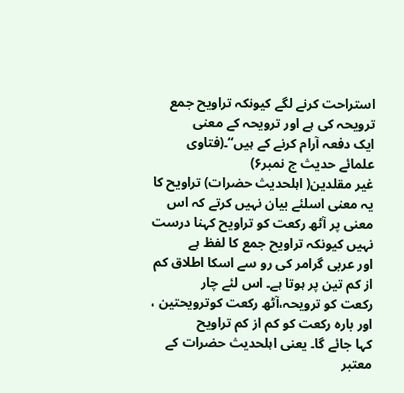استراحت کرنے لگے کیونکہ تراویح جمع ترویحہ کی ہے اور ترویحہ کے معنی
ایک دفعہ آرام کرنے کے ہیں‘‘۔(فتاوی علمائے حدیث ج نمبر۶)
غیر مقلدین( اہلحدیث حضرات) تراویح کا یہ معنی اسلئے بیان نہیں کرتے کہ اس
معنی پر آٹھ رکعت کو تراویح کہنا درست نہیں کیونکہ تراویح جمع کا لفظ ہے
اور عربی گرامر کی رو سے اسکا اطلاق کم از کم تین پر ہوتا ہے۔ اس لئے چار
رکعت کو ترویحہ،آٹھ رکعت کوترویحتین ، اور بارہ رکعت کو کم از کم تراویح
کہا جائے گا۔ یعنی اہلحدیث حضرات کے معتبر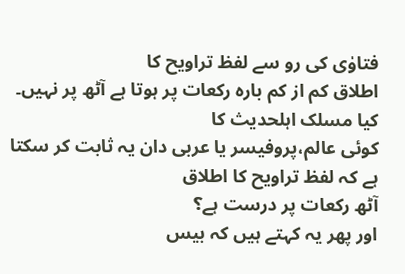فتاوٰی کی رو سے لفظ تراویح کا
اطلاق کم از کم بارہ رکعات پر ہوتا ہے آٹھ پر نہیں۔ کیا مسلک اہلحدیث کا
کوئی عالم،پروفیسر یا عربی دان یہ ثابت کر سکتا ہے کہ لفظ تراویح کا اطلاق
آٹھ رکعات پر درست ہے؟
اور پھر یہ کہتے ہیں کہ بیس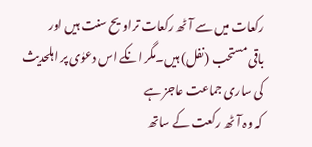رکعات میں سے آٹھ رکعات تراویح سنت ہیں اور
باقی مستحب (نفل) ہیں۔مگر انکے اس دعوٰی پر اہلحدیث کی ساری جماعت عاجز ہے
کہ وہ آٹھ رکعت کے ساتھ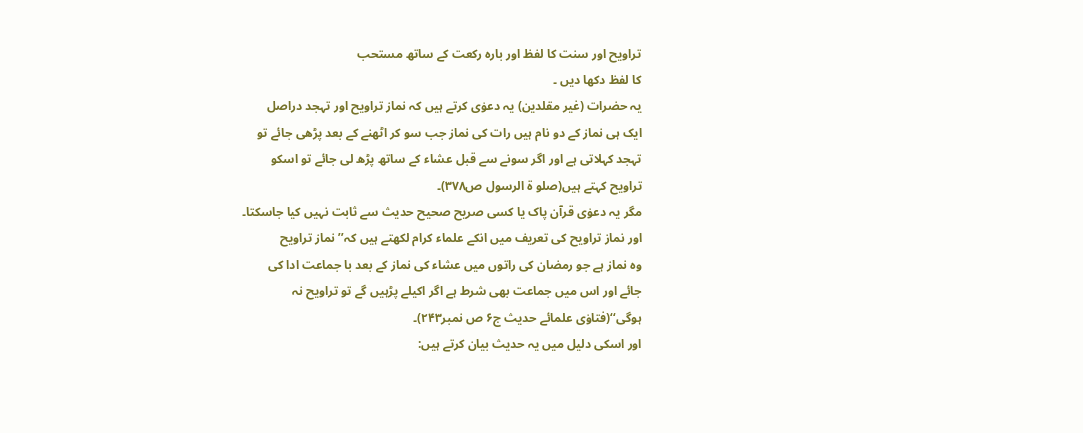تراویح اور سنت کا لفظ اور بارہ رکعت کے ساتھ مستحب
کا لفظ دکھا دیں ۔
یہ حضرات (غیر مقلدین) یہ دعوٰی کرتے ہیں کہ نماز تراویح اور تہجد دراصل
ایک ہی نماز کے دو نام ہیں رات کی نماز جب سو کر اٹھنے کے بعد پڑھی جائے تو
تہجد کہلاتی ہے اور اگر سونے سے قبل عشاء کے ساتھ پڑھ لی جائے تو اسکو
تراویح کہتے ہیں(صلو ۃ الرسول ص۳۷۸)۔
مگر یہ دعوٰی قرآن پاک یا کسی صریح صحیح حدیث سے ثابت نہیں کیا جاسکتا۔
اور نماز تراویح کی تعریف میں انکے علماء کرام لکھتے ہیں کہ’’ نماز تراویح
وہ نماز ہے جو رمضان کی راتوں میں عشاء کی نماز کے بعد با جماعت ادا کی
جائے اور اس میں جماعت بھی شرط ہے اگر اکیلے پڑہیں گے تو تراویح نہ
ہوگی‘‘(فتاوٰی علمائے حدیث ج۶ ص نمبر۲۴۳)۔
اور اسکی دلیل میں یہ حدیث بیان کرتے ہیں: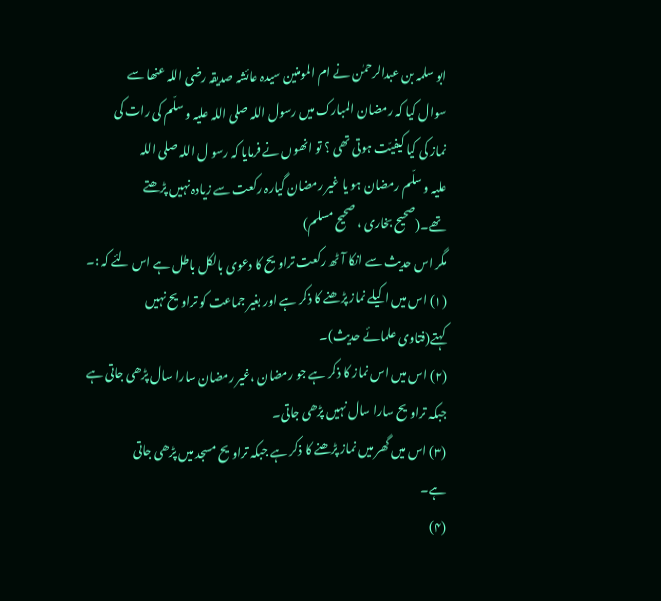ابو سلمہ بن عبدالرحمٰن نے ام المومنین سیدہ عائشہ صدیقہ رضی اللہ عنھا سے
سوال کیا کہ رمضان المبارک میں رسول اللہ صلی اللہ علیہ و سلّم کی رات کی
نماز کی کیا کیفیّت ہوتی تھی ؟ تو انھوں نے فرمایا کہ رسو ل اللہ صلی اللہ
علیہ و سلّم رمضان ہو یا غیر رمضان گیارہ رکعت سے زیادہ نہیں پڑھتے
تھے۔(صحیح بخاری ، صحیح مسلم)
مگر اس حدیث سے انکا آٹھ رکعت تراویح کا دعوی بالکل باطل ہے اس لئے کہ :۔
(۱) اس میں اکیلے نماز پڑھنے کا ذکر ہے اور بغیر جماعت کو تراویح نہیں
کہتے(فتاوی علمائے حدیث)۔
(۲) اس میں اس نماز کا ذکر ہے جو رمضان ،غیر رمضان سارا سال پڑھی جاتی ہے
جبکہ تراویح سارا سال نہیں پڑھی جاتی۔
(۳) اس میں گھر میں نماز پڑھنے کا ذکر ہے جبکہ تراویح مسجد میں پڑھی جاتی
ہے۔
(۴)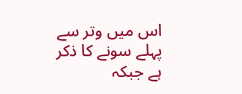اس میں وتر سے پہلے سونے کا ذکر ہے جبکہ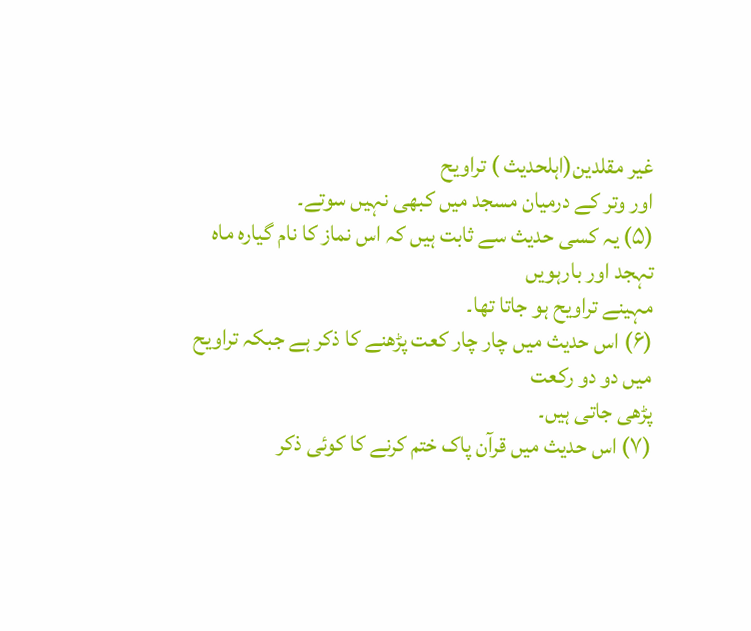غیر مقلدین(اہلحدیث ) تراویح
اور وتر کے درمیان مسجد میں کبھی نہیں سوتے۔
(۵) یہ کسی حدیث سے ثابت ہیں کہ اس نماز کا نام گیارہ ماہ تہجد اور بارہویں
مہینے تراویح ہو جاتا تھا۔
(۶) اس حدیث میں چار چار کعت پڑھنے کا ذکر ہے جبکہ تراویح میں دو دو رکعت
پڑھی جاتی ہیں۔
(۷) اس حدیث میں قرآن پاک ختم کرنے کا کوئی ذکر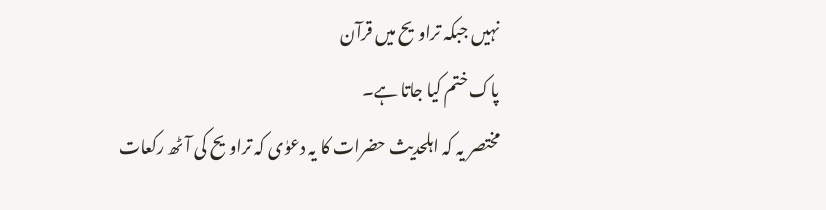نہیں جبکہ تراویح میں قرآن
پاک ختم کیا جاتا ہے۔
مختصر یہ کہ اہلحدیث حضرات کا یہ دعوٰی کہ تراویح کی آٹھ رکعات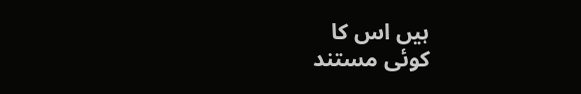ہیں اس کا
کوئی مستند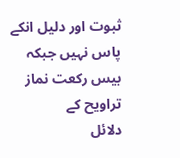ثبوت اور دلیل انکے پاس نہیں جبکہ بیس رکعت نماز تراویح کے
دلائل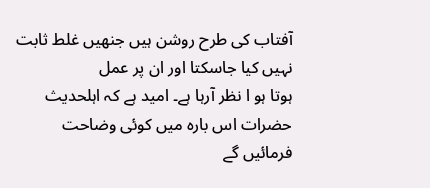آفتاب کی طرح روشن ہیں جنھیں غلط ثابت نہیں کیا جاسکتا اور ان پر عمل
ہوتا ہو ا نظر آرہا ہے۔ امید ہے کہ اہلحدیث حضرات اس بارہ میں کوئی وضاحت
فرمائیں گے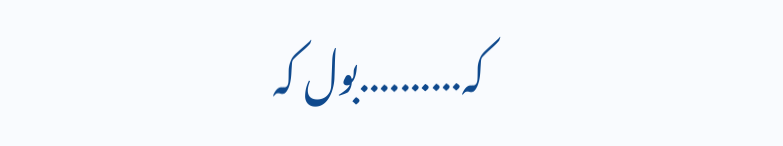کہ..........بول کہ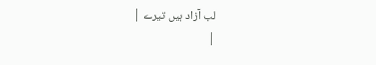لب آزاد ہیں تیرے |
|